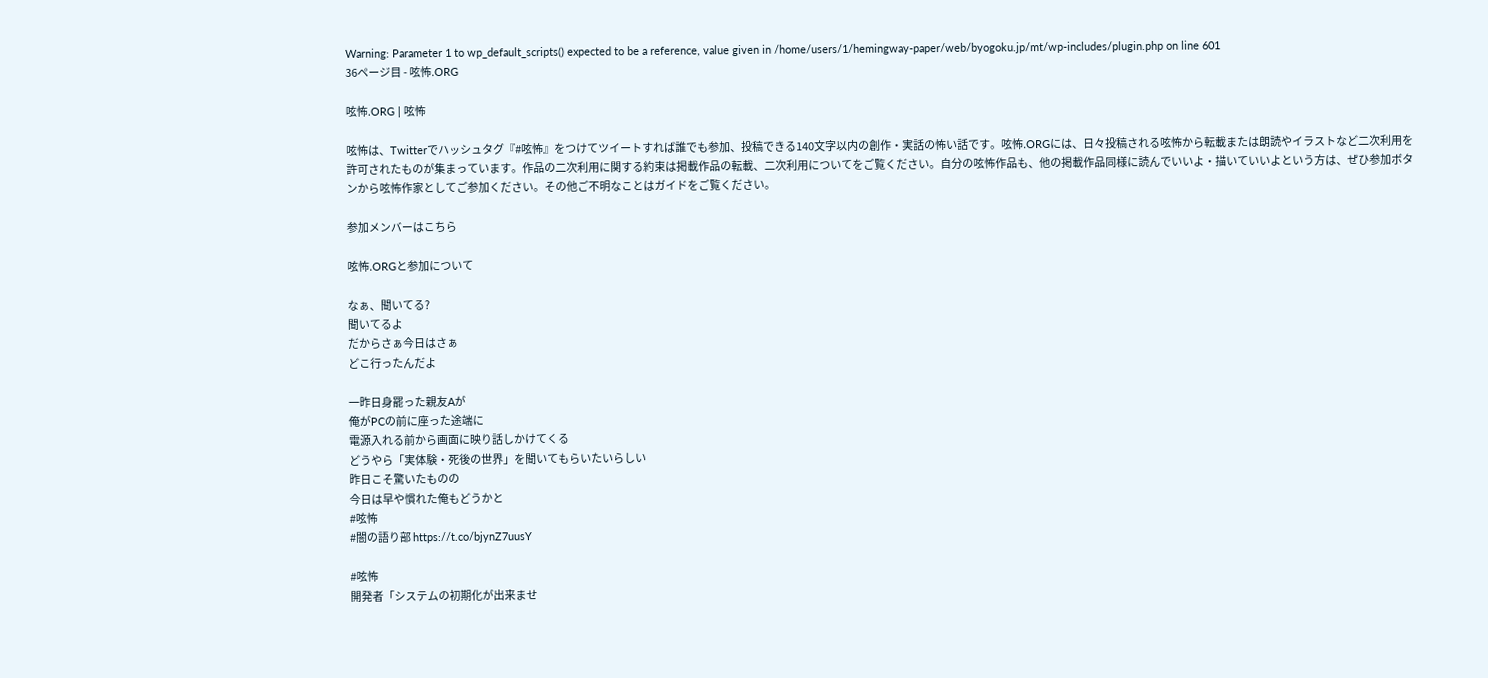Warning: Parameter 1 to wp_default_scripts() expected to be a reference, value given in /home/users/1/hemingway-paper/web/byogoku.jp/mt/wp-includes/plugin.php on line 601
36ページ目 - 呟怖.ORG

呟怖.ORG | 呟怖

呟怖は、Twitterでハッシュタグ『#呟怖』をつけてツイートすれば誰でも参加、投稿できる140文字以内の創作・実話の怖い話です。呟怖.ORGには、日々投稿される呟怖から転載または朗読やイラストなど二次利用を許可されたものが集まっています。作品の二次利用に関する約束は掲載作品の転載、二次利用についてをご覧ください。自分の呟怖作品も、他の掲載作品同様に読んでいいよ・描いていいよという方は、ぜひ参加ボタンから呟怖作家としてご参加ください。その他ご不明なことはガイドをご覧ください。

参加メンバーはこちら

呟怖.ORGと参加について

なぁ、聞いてる?
聞いてるよ
だからさぁ今日はさぁ
どこ行ったんだよ

一昨日身罷った親友Aが
俺がPCの前に座った途端に
電源入れる前から画面に映り話しかけてくる
どうやら「実体験・死後の世界」を聞いてもらいたいらしい
昨日こそ驚いたものの
今日は早や慣れた俺もどうかと
#呟怖
#闇の語り部 https://t.co/bjynZ7uusY

#呟怖
開発者「システムの初期化が出来ませ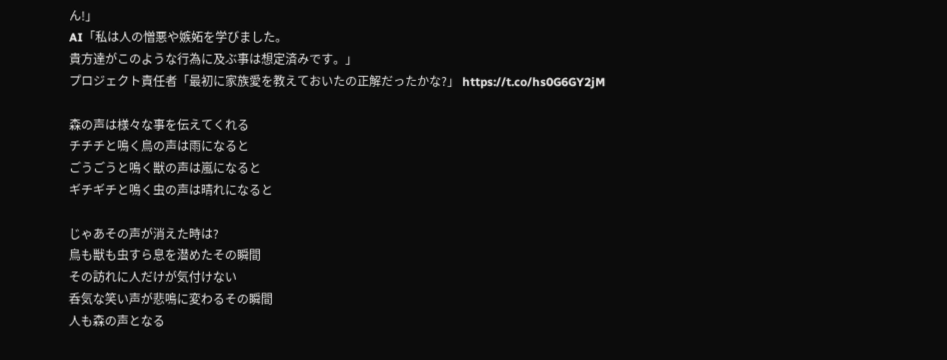ん!」
AI「私は人の憎悪や嫉妬を学びました。
貴方達がこのような行為に及ぶ事は想定済みです。」
プロジェクト責任者「最初に家族愛を教えておいたの正解だったかな?」 https://t.co/hs0G6GY2jM

森の声は様々な事を伝えてくれる
チチチと鳴く鳥の声は雨になると
ごうごうと鳴く獣の声は嵐になると
ギチギチと鳴く虫の声は晴れになると

じゃあその声が消えた時は?
鳥も獣も虫すら息を潜めたその瞬間
その訪れに人だけが気付けない
呑気な笑い声が悲鳴に変わるその瞬間
人も森の声となる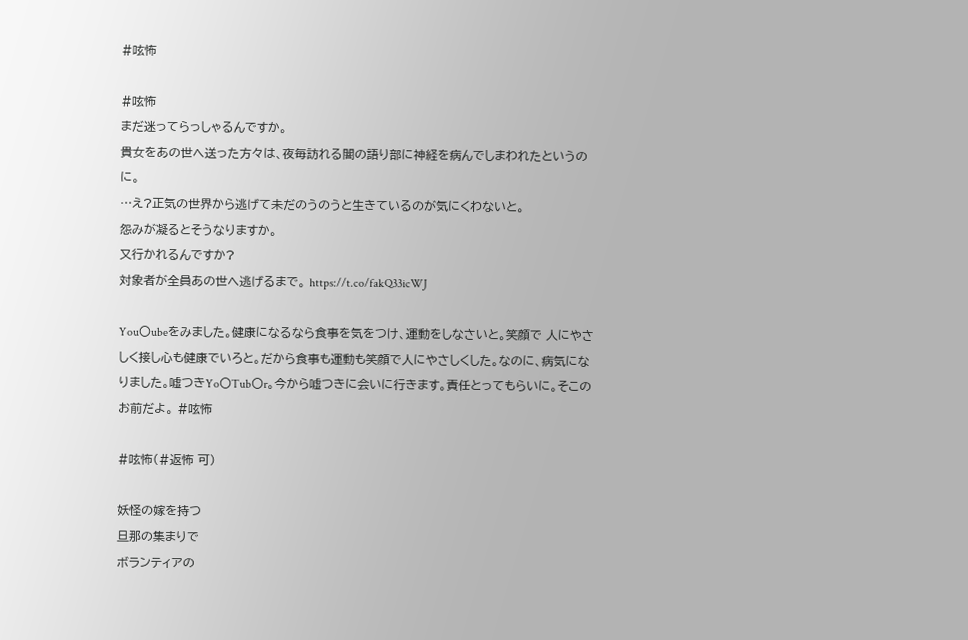#呟怖

#呟怖
まだ迷ってらっしゃるんですか。
貴女をあの世へ送った方々は、夜毎訪れる闇の語り部に神経を病んでしまわれたというのに。
…え?正気の世界から逃げて未だのうのうと生きているのが気にくわないと。
怨みが凝るとそうなりますか。
又行かれるんですか?
対象者が全員あの世へ逃げるまで。 https://t.co/fakQ33icWJ

You〇ubeをみました。健康になるなら食事を気をつけ、運動をしなさいと。笑顔で 人にやさしく接し心も健康でいろと。だから食事も運動も笑顔で人にやさしくした。なのに、病気になりました。嘘つきYo〇Tub〇r。今から嘘つきに会いに行きます。責任とってもらいに。そこのお前だよ。 #呟怖

#呟怖(#返怖 可)

妖怪の嫁を持つ
旦那の集まりで
ボランティアの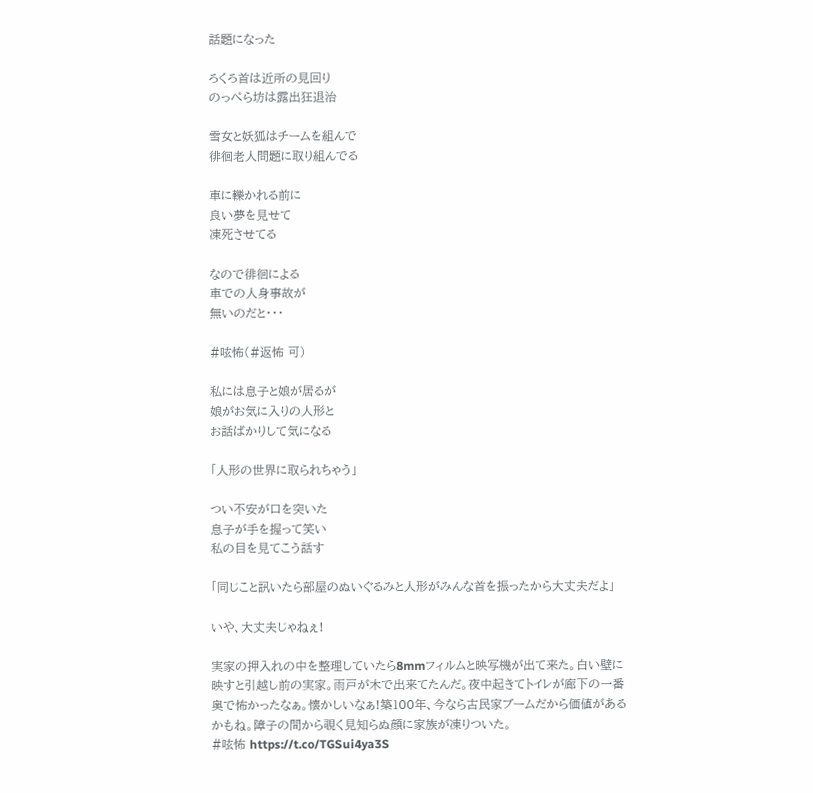話題になった

ろくろ首は近所の見回り
のっぺら坊は露出狂退治

雪女と妖狐はチームを組んで
徘徊老人問題に取り組んでる

車に轢かれる前に
良い夢を見せて
凍死させてる

なので徘徊による
車での人身事故が
無いのだと・・・

#呟怖(#返怖 可)

私には息子と娘が居るが
娘がお気に入りの人形と
お話ばかりして気になる

「人形の世界に取られちゃう」

つい不安が口を突いた
息子が手を握って笑い
私の目を見てこう話す

「同じこと訊いたら部屋のぬいぐるみと人形がみんな首を振ったから大丈夫だよ」

いや、大丈夫じゃねぇ!

実家の押入れの中を整理していたら8mmフィルムと映写機が出て来た。白い壁に映すと引越し前の実家。雨戸が木で出来てたんだ。夜中起きてトイレが廊下の一番奥で怖かったなぁ。懐かしいなぁ!築100年、今なら古民家ブームだから価値があるかもね。障子の間から覗く見知らぬ顔に家族が凍りついた。
#呟怖 https://t.co/TGSui4ya3S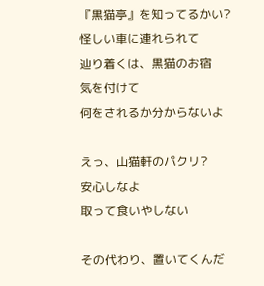『黒猫亭』を知ってるかい?
怪しい車に連れられて
辿り着くは、黒猫のお宿
気を付けて
何をされるか分からないよ

えっ、山猫軒のパクリ?
安心しなよ
取って食いやしない

その代わり、置いてくんだ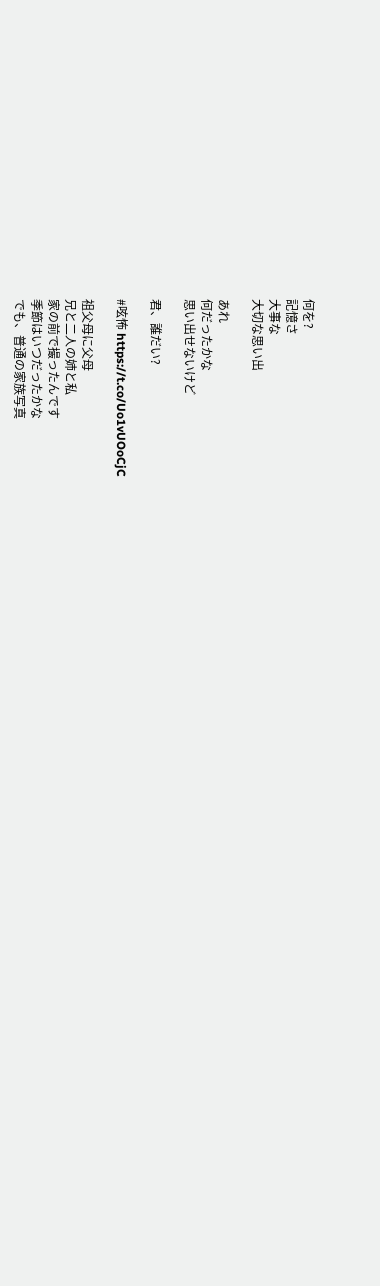何を?
記憶さ
大事な
大切な思い出

あれ
何だったかな
思い出せないけど

君、誰だい?

#呟怖 https://t.co/Uo1vUOoCjC

祖父母に父母
兄と二人の姉と私
家の前で撮ったんです
季節はいつだったかな
でも、普通の家族写真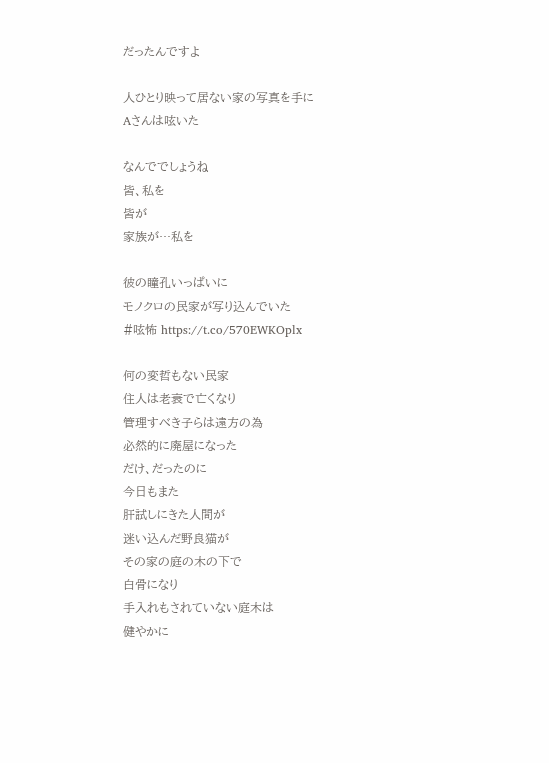だったんですよ

人ひとり映って居ない家の写真を手に
Aさんは呟いた

なんででしょうね
皆、私を
皆が
家族が…私を

彼の瞳孔いっぱいに
モノクロの民家が写り込んでいた
#呟怖 https://t.co/570EWKOplx

何の変哲もない民家
住人は老衰で亡くなり
管理すべき子らは遠方の為
必然的に廃屋になった
だけ、だったのに
今日もまた
肝試しにきた人間が
迷い込んだ野良猫が
その家の庭の木の下で
白骨になり
手入れもされていない庭木は
健やかに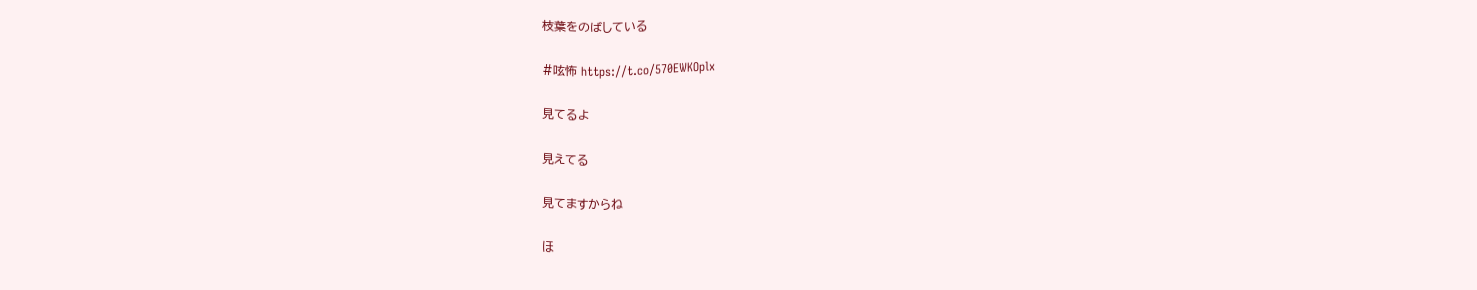枝葉をのばしている

#呟怖 https://t.co/570EWKOplx

見てるよ

見えてる

見てますからね

ほ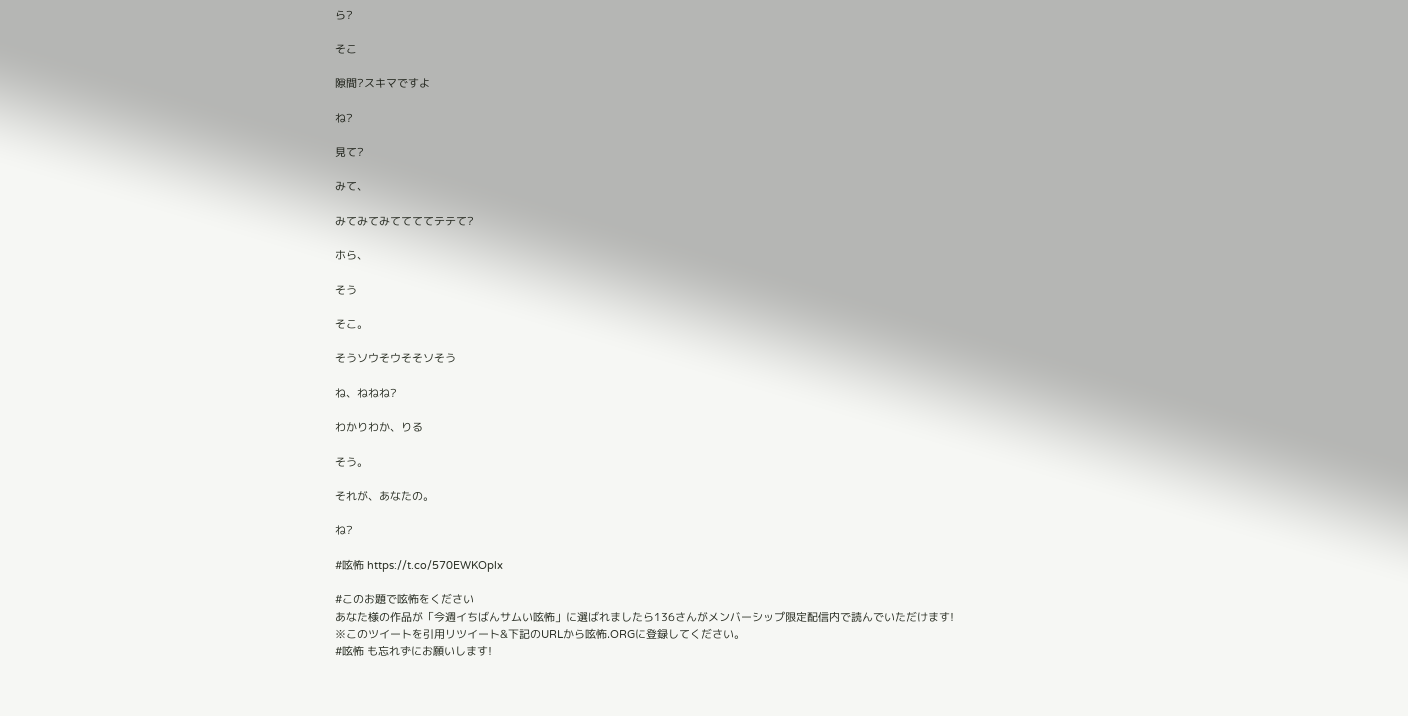ら?

そこ

隙間?スキマですよ

ね?

見て?

みて、

みてみてみててててテテて?

ホら、

そう

そこ。

そうソウそウそそソそう

ね、ねねね?

わかりわか、りる

そう。

それが、あなたの。

ね?

#呟怖 https://t.co/570EWKOplx

#このお題で呟怖をください
あなた様の作品が「今週イちばんサムい呟怖」に選ばれましたら136さんがメンバーシップ限定配信内で読んでいただけます!
※このツイートを引用リツイート&下記のURLから呟怖.ORGに登録してください。
#呟怖 も忘れずにお願いします!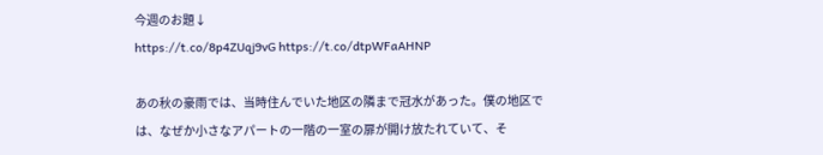今週のお題↓
https://t.co/8p4ZUqj9vG https://t.co/dtpWFaAHNP

あの秋の豪雨では、当時住んでいた地区の隣まで冠水があった。僕の地区では、なぜか小さなアパートの一階の一室の扉が開け放たれていて、そ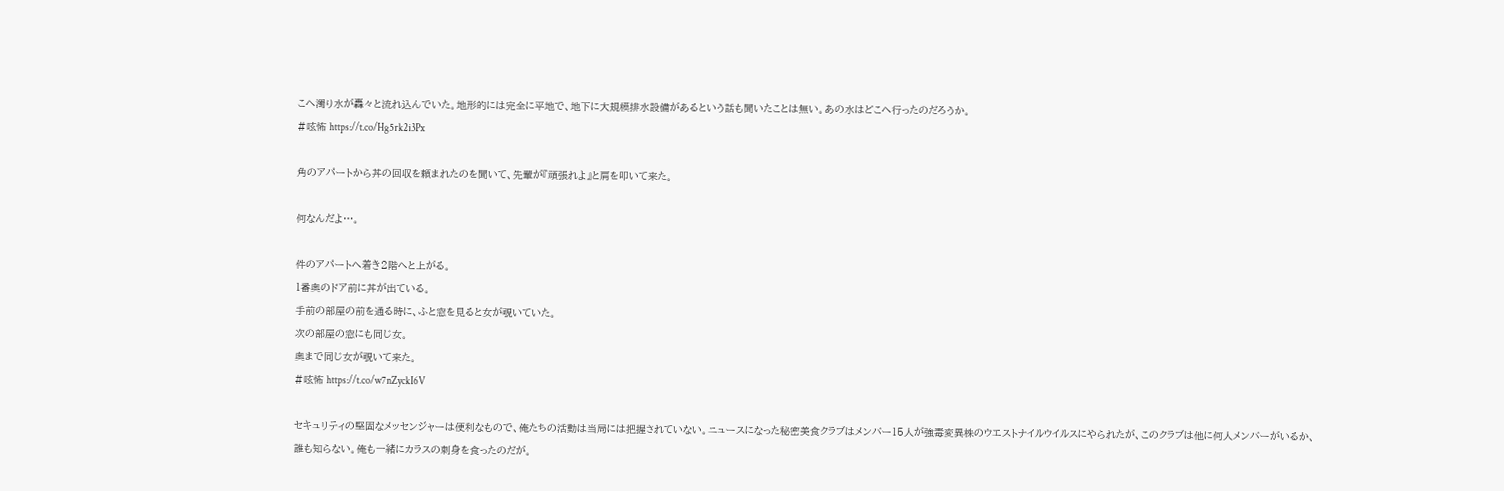こへ濁り水が轟々と流れ込んでいた。地形的には完全に平地で、地下に大規模排水設備があるという話も聞いたことは無い。あの水はどこへ行ったのだろうか。
#呟怖 https://t.co/Hg5rk2i3Px

角のアパートから丼の回収を頼まれたのを聞いて、先輩が『頑張れよ』と肩を叩いて来た。

何なんだよ…。

件のアパートへ着き2階へと上がる。
1番奥のドア前に丼が出ている。
手前の部屋の前を通る時に、ふと窓を見ると女が覗いていた。
次の部屋の窓にも同じ女。
奥まで同じ女が覗いて来た。
#呟怖 https://t.co/w7nZyckI6V

セキュリティの堅固なメッセンジャーは便利なもので、俺たちの活動は当局には把握されていない。ニュースになった秘密美食クラブはメンバー15人が強毒変異株のウエストナイルウイルスにやられたが、このクラブは他に何人メンバーがいるか、誰も知らない。俺も一緒にカラスの刺身を食ったのだが。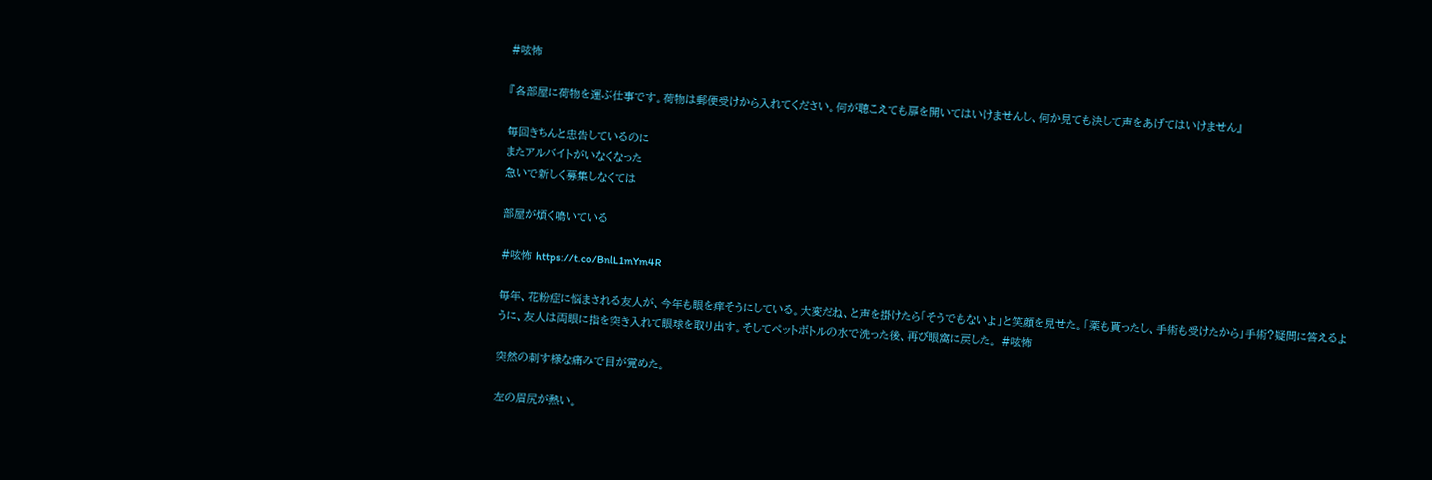#呟怖

『各部屋に荷物を運ぶ仕事です。荷物は郵便受けから入れてください。何が聴こえても扉を開いてはいけませんし、何か見ても決して声をあげてはいけません』

毎回きちんと忠告しているのに
またアルバイトがいなくなった
急いで新しく募集しなくては

部屋が煩く鳴いている

#呟怖 https://t.co/BnlL1mYm4R

毎年、花粉症に悩まされる友人が、今年も眼を痒そうにしている。大変だね、と声を掛けたら「そうでもないよ」と笑顔を見せた。「薬も貰ったし、手術も受けたから」手術?疑問に答えるように、友人は両眼に指を突き入れて眼球を取り出す。そしてペットボトルの水で洗った後、再び眼窩に戻した。 #呟怖

突然の刺す様な痛みで目が覚めた。

左の眉尻が熱い。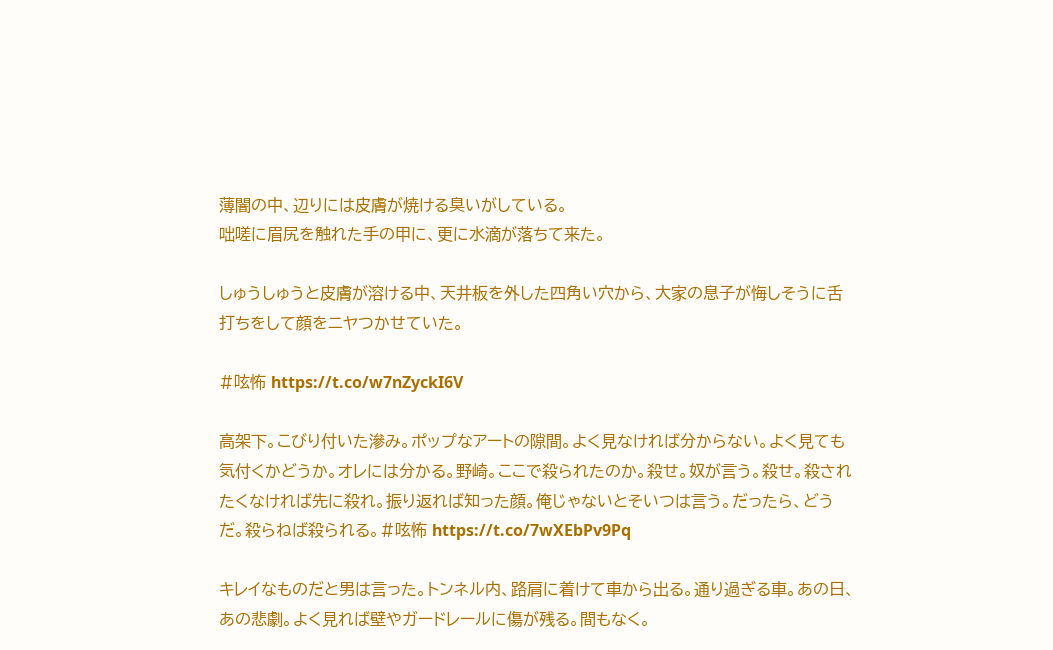薄闇の中、辺りには皮膚が焼ける臭いがしている。
咄嗟に眉尻を触れた手の甲に、更に水滴が落ちて来た。

しゅうしゅうと皮膚が溶ける中、天井板を外した四角い穴から、大家の息子が悔しそうに舌打ちをして顔をニヤつかせていた。

#呟怖 https://t.co/w7nZyckI6V

高架下。こびり付いた滲み。ポップなアートの隙間。よく見なければ分からない。よく見ても気付くかどうか。オレには分かる。野崎。ここで殺られたのか。殺せ。奴が言う。殺せ。殺されたくなければ先に殺れ。振り返れば知った顔。俺じゃないとそいつは言う。だったら、どうだ。殺らねば殺られる。#呟怖 https://t.co/7wXEbPv9Pq

キレイなものだと男は言った。トンネル内、路肩に着けて車から出る。通り過ぎる車。あの日、あの悲劇。よく見れば壁やガードレールに傷が残る。間もなく。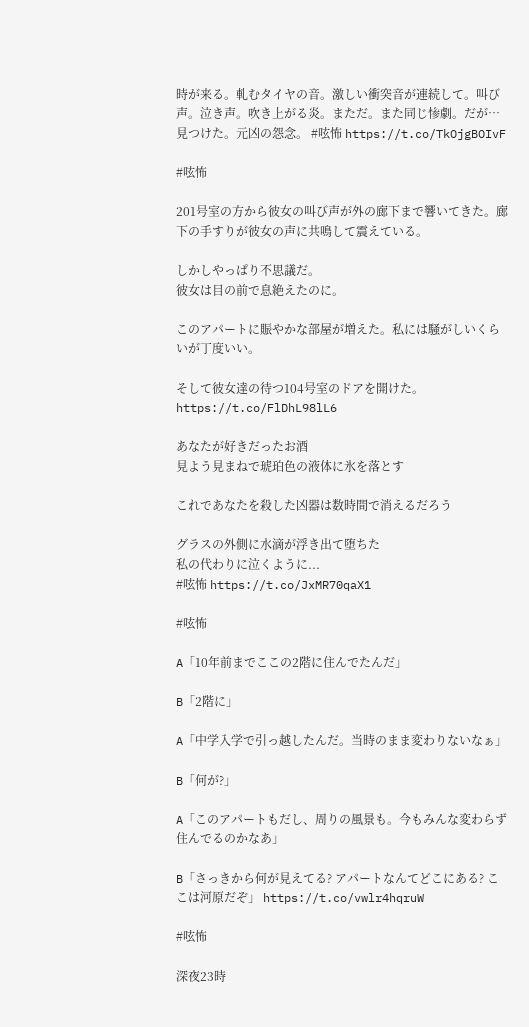時が来る。軋むタイヤの音。激しい衝突音が連続して。叫び声。泣き声。吹き上がる炎。まただ。また同じ惨劇。だが…見つけた。元凶の怨念。 #呟怖 https://t.co/TkOjgBOIvF

#呟怖

201号室の方から彼女の叫び声が外の廊下まで響いてきた。廊下の手すりが彼女の声に共鳴して震えている。

しかしやっぱり不思議だ。
彼女は目の前で息絶えたのに。

このアパートに賑やかな部屋が増えた。私には騒がしいくらいが丁度いい。

そして彼女達の待つ104号室のドアを開けた。 https://t.co/FlDhL98lL6

あなたが好きだったお酒
見よう見まねで琥珀色の液体に氷を落とす

これであなたを殺した凶器は数時間で消えるだろう

グラスの外側に水滴が浮き出て堕ちた
私の代わりに泣くように...
#呟怖 https://t.co/JxMR70qaX1

#呟怖

A「10年前までここの2階に住んでたんだ」

B「2階に」

A「中学入学で引っ越したんだ。当時のまま変わりないなぁ」

B「何が?」

A「このアパートもだし、周りの風景も。今もみんな変わらず住んでるのかなあ」

B「さっきから何が見えてる? アパートなんてどこにある? ここは河原だぞ」 https://t.co/vwlr4hqruW

#呟怖

深夜23時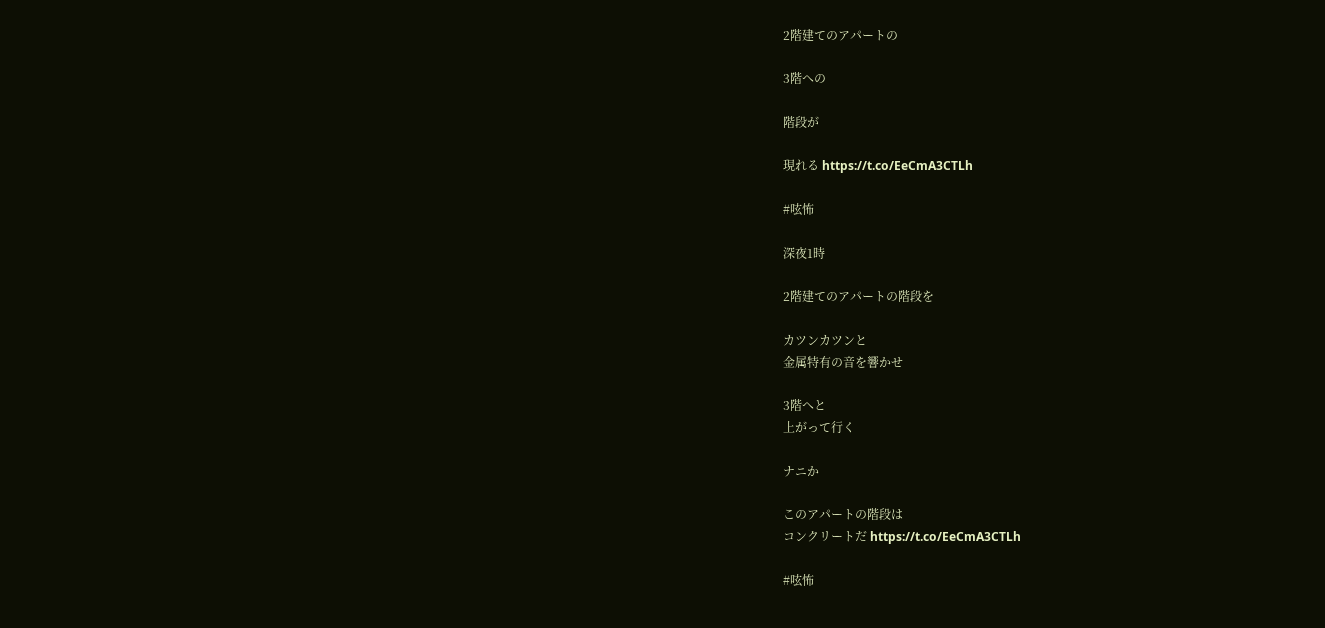2階建てのアパートの

3階への

階段が

現れる https://t.co/EeCmA3CTLh

#呟怖

深夜1時

2階建てのアパートの階段を

カツンカツンと
金属特有の音を響かせ

3階へと
上がって行く

ナニか

このアパートの階段は
コンクリートだ https://t.co/EeCmA3CTLh

#呟怖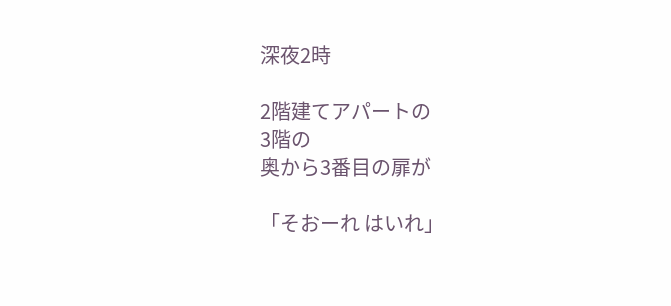深夜2時

2階建てアパートの
3階の
奥から3番目の扉が

「そおーれ はいれ」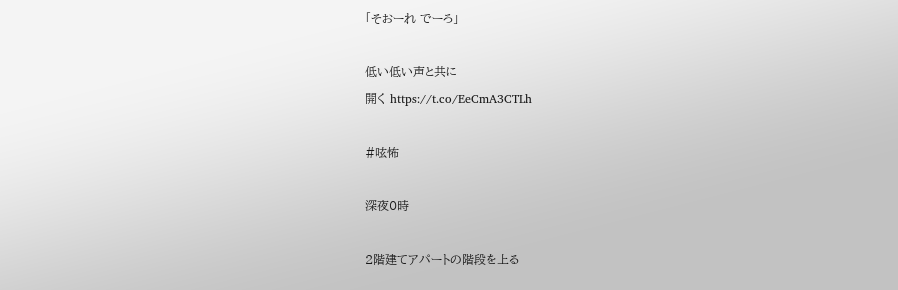「そおーれ でーろ」

低い低い声と共に
開く https://t.co/EeCmA3CTLh

#呟怖

深夜0時

2階建てアパートの階段を上る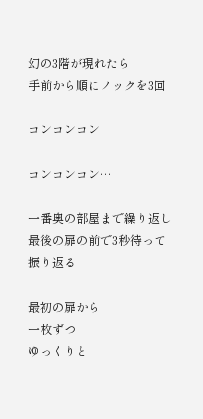幻の3階が現れたら
手前から順にノックを3回

コンコンコン

コンコンコン…

一番奥の部屋まで繰り返し
最後の扉の前で3秒待って
振り返る

最初の扉から
一枚ずつ
ゆっくりと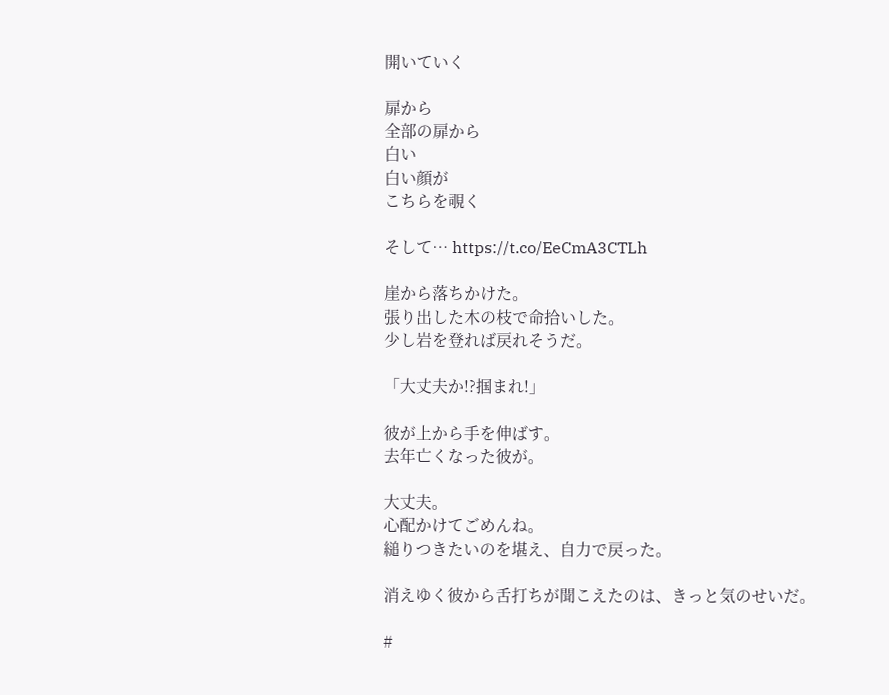開いていく

扉から
全部の扉から
白い
白い顔が
こちらを覗く

そして… https://t.co/EeCmA3CTLh

崖から落ちかけた。
張り出した木の枝で命拾いした。
少し岩を登れば戻れそうだ。

「大丈夫か!?掴まれ!」

彼が上から手を伸ばす。
去年亡くなった彼が。

大丈夫。
心配かけてごめんね。
縋りつきたいのを堪え、自力で戻った。

消えゆく彼から舌打ちが聞こえたのは、きっと気のせいだ。

#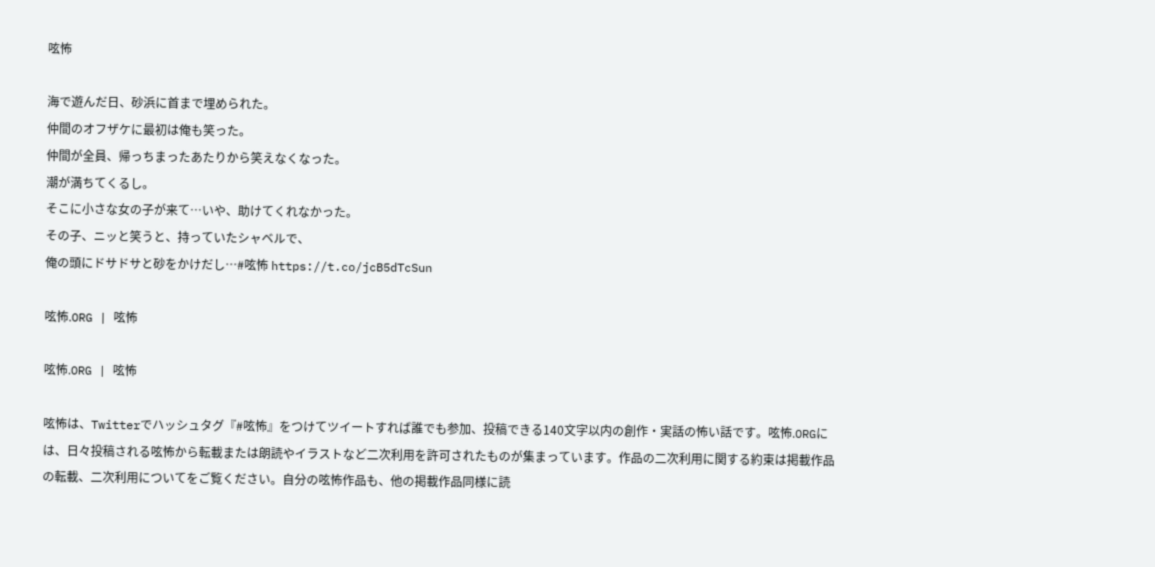呟怖

海で遊んだ日、砂浜に首まで埋められた。
仲間のオフザケに最初は俺も笑った。
仲間が全員、帰っちまったあたりから笑えなくなった。
潮が満ちてくるし。
そこに小さな女の子が来て…いや、助けてくれなかった。
その子、ニッと笑うと、持っていたシャベルで、
俺の頭にドサドサと砂をかけだし…#呟怖 https://t.co/jcB5dTcSun

呟怖.ORG | 呟怖

呟怖.ORG | 呟怖

呟怖は、Twitterでハッシュタグ『#呟怖』をつけてツイートすれば誰でも参加、投稿できる140文字以内の創作・実話の怖い話です。呟怖.ORGには、日々投稿される呟怖から転載または朗読やイラストなど二次利用を許可されたものが集まっています。作品の二次利用に関する約束は掲載作品の転載、二次利用についてをご覧ください。自分の呟怖作品も、他の掲載作品同様に読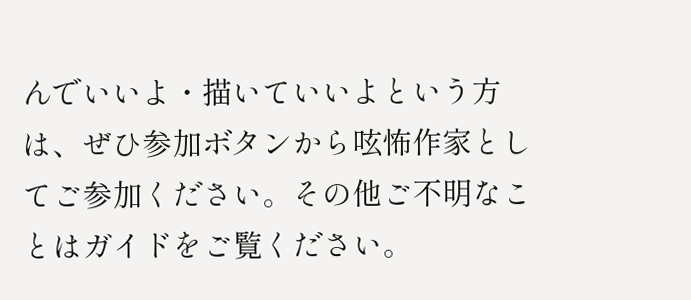んでいいよ・描いていいよという方は、ぜひ参加ボタンから呟怖作家としてご参加ください。その他ご不明なことはガイドをご覧ください。